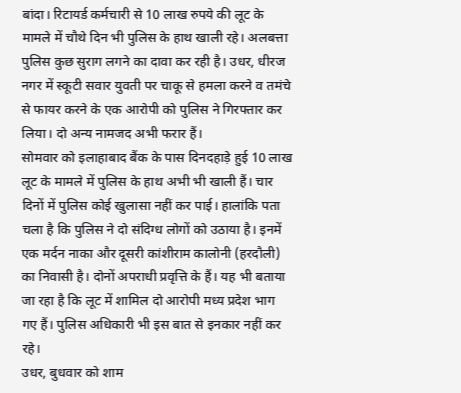बांदा। रिटायर्ड कर्मचारी से 10 लाख रुपये की लूट के मामले में चौथे दिन भी पुलिस के हाथ खाली रहे। अलबत्ता पुलिस कुछ सुराग लगने का दावा कर रही है। उधर, धीरज नगर में स्कूटी सवार युवती पर चाकू से हमला करने व तमंचे से फायर करने के एक आरोपी को पुलिस ने गिरफ्तार कर लिया। दो अन्य नामजद अभी फरार हैं।
सोमवार को इलाहाबाद बैंक के पास दिनदहाड़े हुई 10 लाख लूट के मामले में पुलिस के हाथ अभी भी खाली हैं। चार दिनों में पुलिस कोई खुलासा नहीं कर पाई। हालांकि पता चला है कि पुलिस ने दो संदिग्ध लोगों को उठाया है। इनमें एक मर्दन नाका और दूसरी कांशीराम कालोनी (हरदौली) का निवासी है। दोनों अपराधी प्रवृत्ति के हैं। यह भी बताया जा रहा है कि लूट में शामिल दो आरोपी मध्य प्रदेश भाग गए हैं। पुलिस अधिकारी भी इस बात से इनकार नहीं कर रहे।
उधर, बुधवार को शाम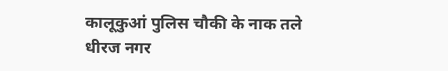कालूकुआं पुलिस चौकी के नाक तले धीरज नगर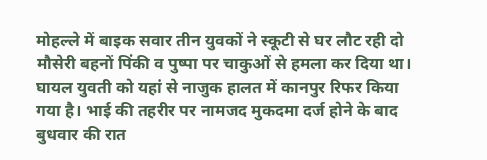मोहल्ले में बाइक सवार तीन युवकों ने स्कूटी से घर लौट रही दो मौसेरी बहनों पिंकी व पुष्पा पर चाकुओं से हमला कर दिया था। घायल युवती को यहां से नाजुक हालत में कानपुर रिफर किया गया है। भाई की तहरीर पर नामजद मुकदमा दर्ज होने के बाद बुधवार की रात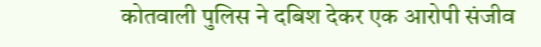कोतवाली पुलिस ने दबिश देकर एक आरोपी संजीव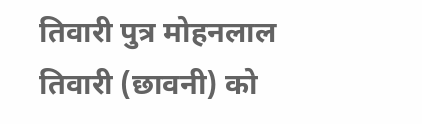तिवारी पुत्र मोहनलाल तिवारी (छावनी) को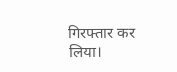गिरफ्तार कर लिया।